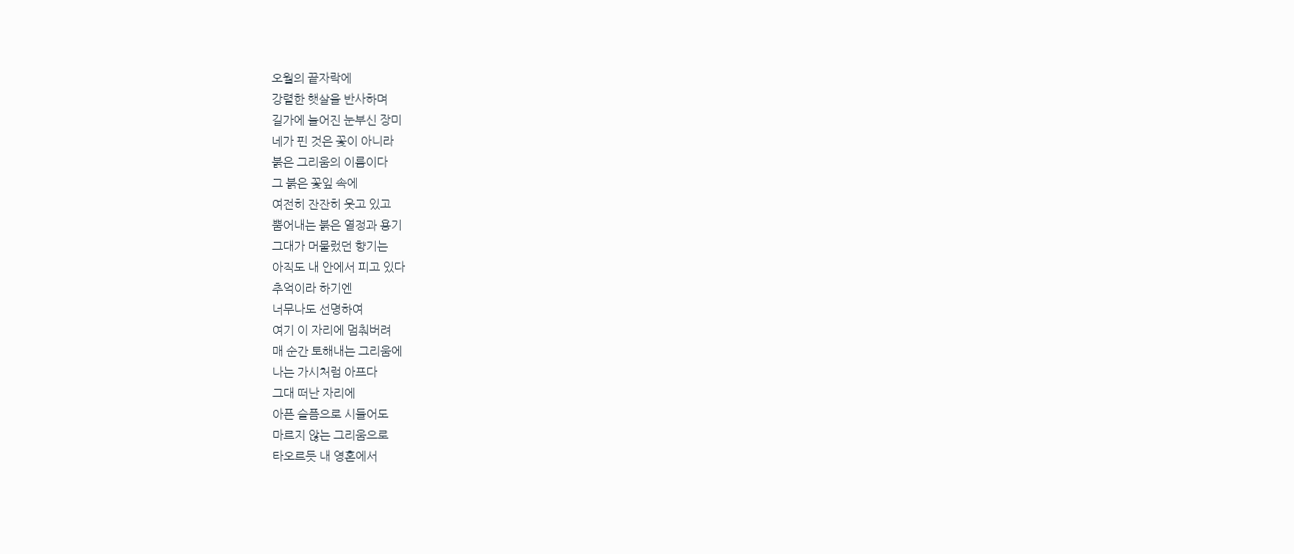오월의 끝자락에
강렬한 햇살을 반사하며
길가에 늘어진 눈부신 장미
네가 핀 것은 꽃이 아니라
붉은 그리움의 이름이다
그 붉은 꽃잎 속에
여전히 잔잔히 웃고 있고
뿜어내는 붉은 열정과 용기
그대가 머물렀던 향기는
아직도 내 안에서 피고 있다
추억이라 하기엔
너무나도 선명하여
여기 이 자리에 멈춰버려
매 순간 토해내는 그리움에
나는 가시처럼 아프다
그대 떠난 자리에
아픈 슬픔으로 시들어도
마르지 않는 그리움으로
타오르듯 내 영혼에서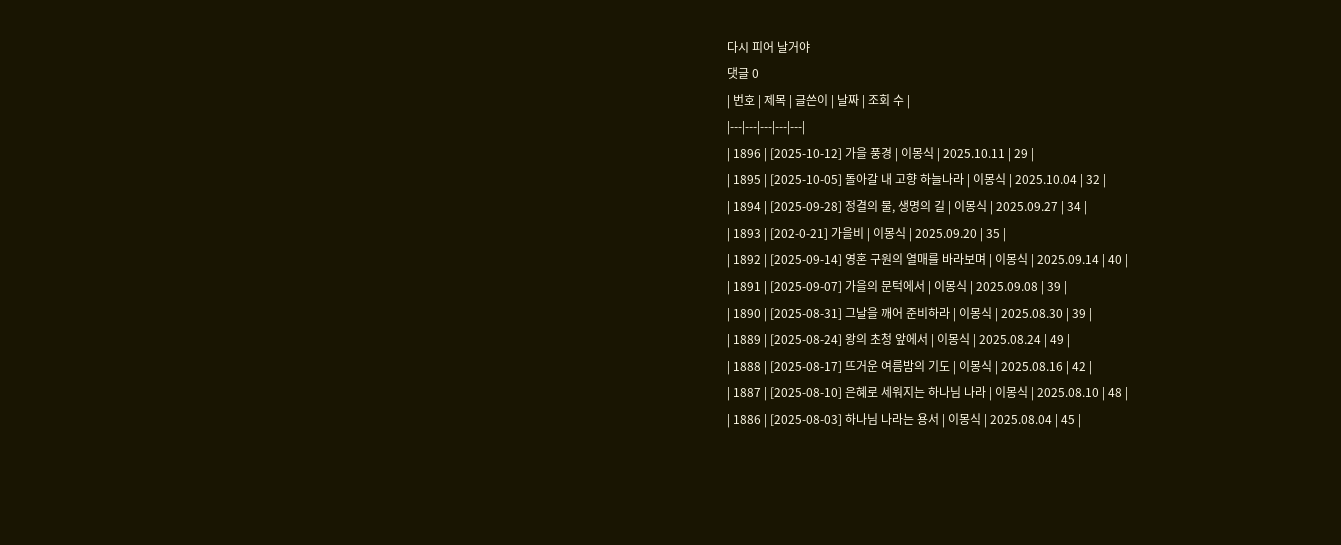다시 피어 날거야
댓글 0
| 번호 | 제목 | 글쓴이 | 날짜 | 조회 수 |
|---|---|---|---|---|
| 1896 | [2025-10-12] 가을 풍경 | 이몽식 | 2025.10.11 | 29 |
| 1895 | [2025-10-05] 돌아갈 내 고향 하늘나라 | 이몽식 | 2025.10.04 | 32 |
| 1894 | [2025-09-28] 정결의 물, 생명의 길 | 이몽식 | 2025.09.27 | 34 |
| 1893 | [202-0-21] 가을비 | 이몽식 | 2025.09.20 | 35 |
| 1892 | [2025-09-14] 영혼 구원의 열매를 바라보며 | 이몽식 | 2025.09.14 | 40 |
| 1891 | [2025-09-07] 가을의 문턱에서 | 이몽식 | 2025.09.08 | 39 |
| 1890 | [2025-08-31] 그날을 깨어 준비하라 | 이몽식 | 2025.08.30 | 39 |
| 1889 | [2025-08-24] 왕의 초청 앞에서 | 이몽식 | 2025.08.24 | 49 |
| 1888 | [2025-08-17] 뜨거운 여름밤의 기도 | 이몽식 | 2025.08.16 | 42 |
| 1887 | [2025-08-10] 은혜로 세워지는 하나님 나라 | 이몽식 | 2025.08.10 | 48 |
| 1886 | [2025-08-03] 하나님 나라는 용서 | 이몽식 | 2025.08.04 | 45 |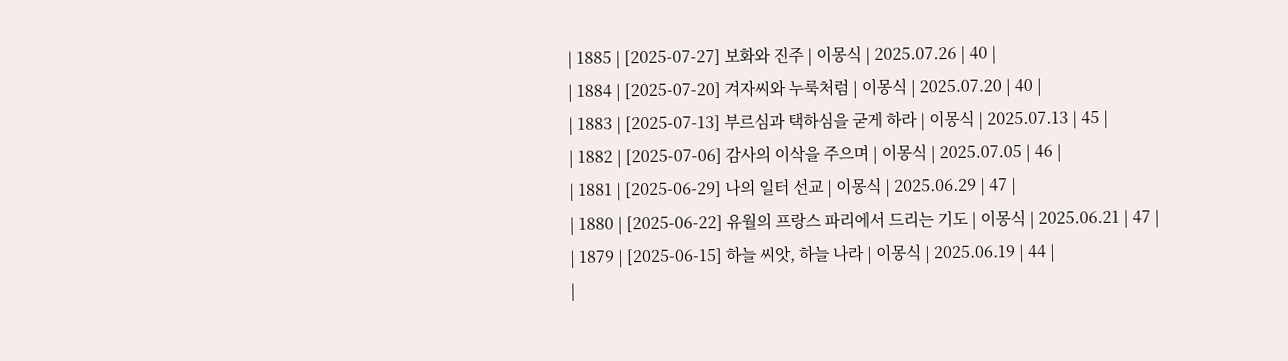| 1885 | [2025-07-27] 보화와 진주 | 이몽식 | 2025.07.26 | 40 |
| 1884 | [2025-07-20] 겨자씨와 누룩처럼 | 이몽식 | 2025.07.20 | 40 |
| 1883 | [2025-07-13] 부르심과 택하심을 굳게 하라 | 이몽식 | 2025.07.13 | 45 |
| 1882 | [2025-07-06] 감사의 이삭을 주으며 | 이몽식 | 2025.07.05 | 46 |
| 1881 | [2025-06-29] 나의 일터 선교 | 이몽식 | 2025.06.29 | 47 |
| 1880 | [2025-06-22] 유월의 프랑스 파리에서 드리는 기도 | 이몽식 | 2025.06.21 | 47 |
| 1879 | [2025-06-15] 하늘 씨앗, 하늘 나라 | 이몽식 | 2025.06.19 | 44 |
|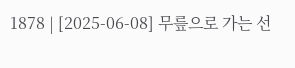1878 | [2025-06-08] 무릎으로 가는 선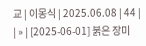교 | 이몽식 | 2025.06.08 | 44 |
| » | [2025-06-01] 붉은 장미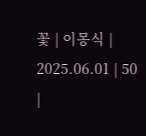꽃 | 이몽식 | 2025.06.01 | 50 |